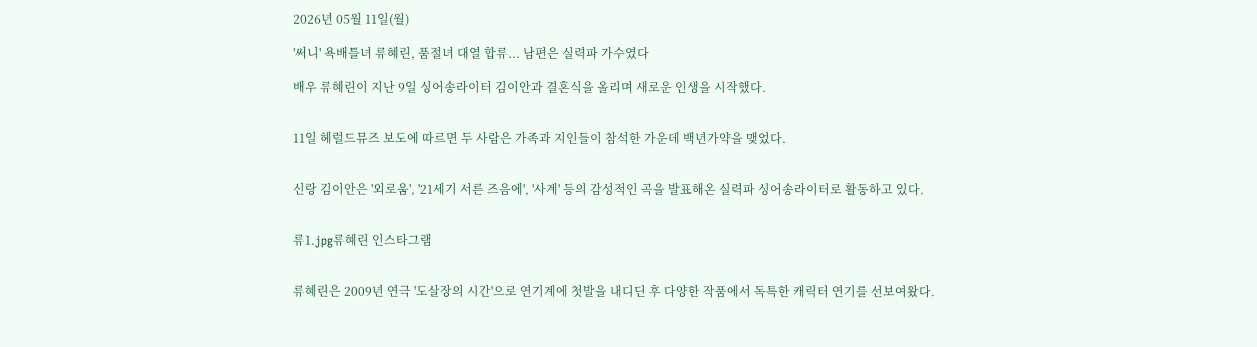2026년 05월 11일(월)

'써니' 욕배틀녀 류혜린, 품절녀 대열 합류... 남편은 실력파 가수였다

배우 류혜린이 지난 9일 싱어송라이터 김이안과 결혼식을 올리며 새로운 인생을 시작했다.


11일 헤럴드뮤즈 보도에 따르면 두 사람은 가족과 지인들이 참석한 가운데 백년가약을 맺었다.


신랑 김이안은 '외로움', '21세기 서른 즈음에', '사계' 등의 감성적인 곡을 발표해온 실력파 싱어송라이터로 활동하고 있다.


류1.jpg류혜린 인스타그램


류혜린은 2009년 연극 '도살장의 시간'으로 연기계에 첫발을 내디딘 후 다양한 작품에서 독특한 캐릭터 연기를 선보여왔다.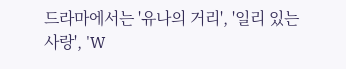드라마에서는 '유나의 거리', '일리 있는 사랑', 'W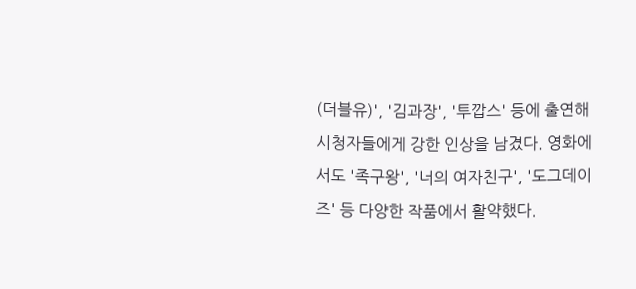(더블유)', '김과장', '투깝스' 등에 출연해 시청자들에게 강한 인상을 남겼다. 영화에서도 '족구왕', '너의 여자친구', '도그데이즈' 등 다양한 작품에서 활약했다.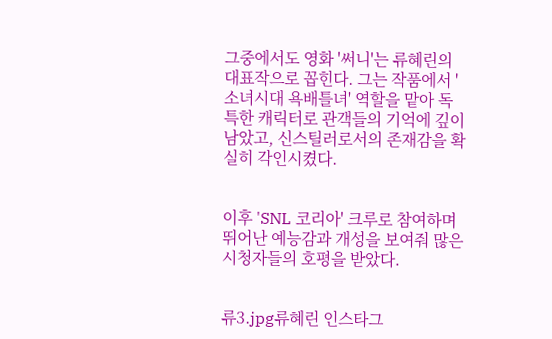그중에서도 영화 '써니'는 류혜린의 대표작으로 꼽힌다. 그는 작품에서 '소녀시대 욕배틀녀' 역할을 맡아 독특한 캐릭터로 관객들의 기억에 깊이 남았고, 신스틸러로서의 존재감을 확실히 각인시켰다.


이후 'SNL 코리아' 크루로 참여하며 뛰어난 예능감과 개성을 보여줘 많은 시청자들의 호평을 받았다.


류3.jpg류혜린 인스타그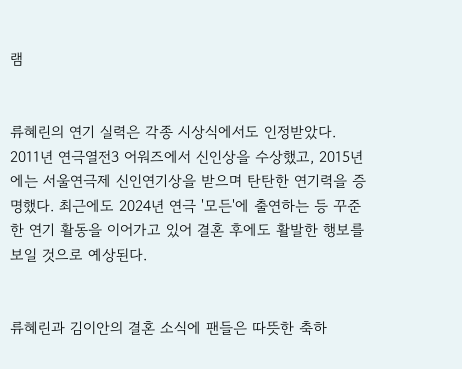램


류혜린의 연기 실력은 각종 시상식에서도 인정받았다. 2011년 연극열전3 어워즈에서 신인상을 수상했고, 2015년에는 서울연극제 신인연기상을 받으며 탄탄한 연기력을 증명했다. 최근에도 2024년 연극 '모든'에 출연하는 등 꾸준한 연기 활동을 이어가고 있어 결혼 후에도 활발한 행보를 보일 것으로 예상된다.


류혜린과 김이안의 결혼 소식에 팬들은 따뜻한 축하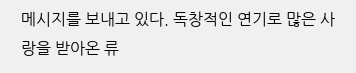메시지를 보내고 있다. 독창적인 연기로 많은 사랑을 받아온 류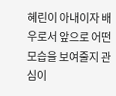혜린이 아내이자 배우로서 앞으로 어떤 모습을 보여줄지 관심이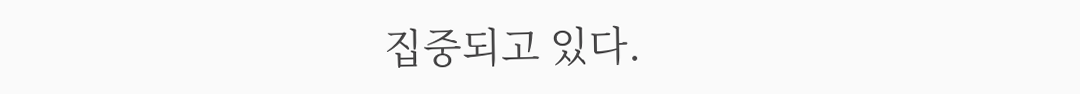집중되고 있다.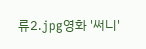류2.jpg영화 '써니'